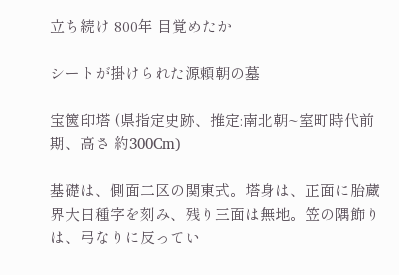立ち続け 800年 目覚めたか

シートが掛けられた源頼朝の墓

宝篋印塔 (県指定史跡、推定:南北朝~室町時代前期、高さ 約300Cm)

基礎は、側面二区の関東式。塔身は、正面に胎蔵界大日種字を刻み、残り三面は無地。笠の隅飾りは、弓なりに反ってい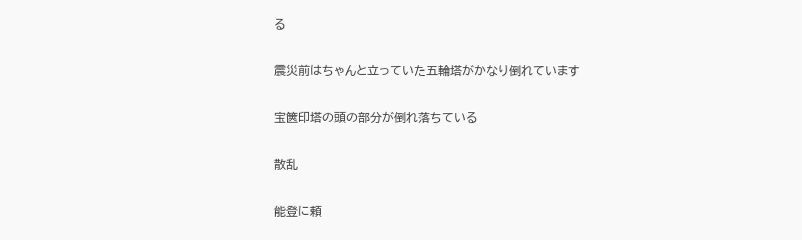る

震災前はちゃんと立っていた五輪塔がかなり倒れています

宝篋印塔の頭の部分が倒れ落ちている

散乱

能登に頼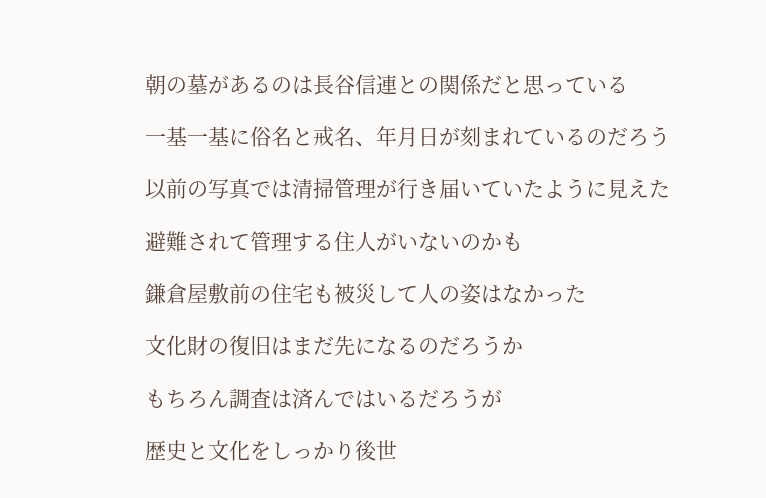朝の墓があるのは長谷信連との関係だと思っている

一基一基に俗名と戒名、年月日が刻まれているのだろう

以前の写真では清掃管理が行き届いていたように見えた

避難されて管理する住人がいないのかも

鎌倉屋敷前の住宅も被災して人の姿はなかった

文化財の復旧はまだ先になるのだろうか

もちろん調査は済んではいるだろうが

歴史と文化をしっかり後世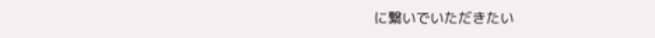に繋いでいただきたい